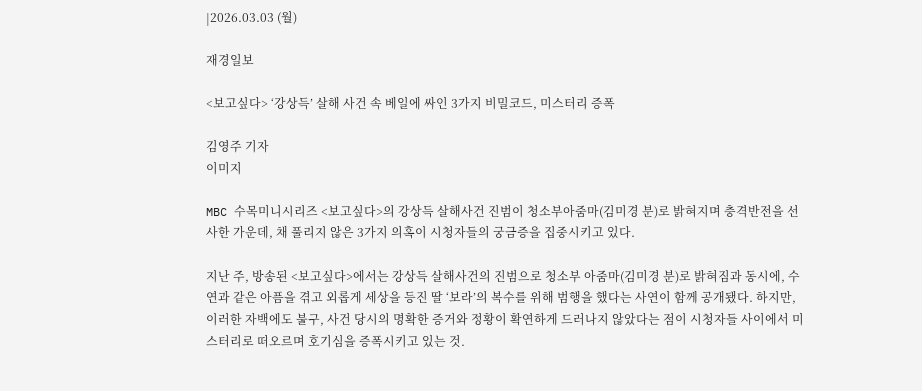|2026.03.03 (월)

재경일보

<보고싶다> ‘강상득’ 살해 사건 속 베일에 싸인 3가지 비밀코드, 미스터리 증폭

김영주 기자
이미지

MBC 수목미니시리즈 <보고싶다>의 강상득 살해사건 진범이 청소부아줌마(김미경 분)로 밝혀지며 충격반전을 선사한 가운데, 채 풀리지 않은 3가지 의혹이 시청자들의 궁금증을 집중시키고 있다.

지난 주, 방송된 <보고싶다>에서는 강상득 살해사건의 진범으로 청소부 아줌마(김미경 분)로 밝혀짐과 동시에, 수연과 같은 아픔을 겪고 외롭게 세상을 등진 딸 ‘보라’의 복수를 위해 범행을 했다는 사연이 함께 공개됐다. 하지만, 이러한 자백에도 불구, 사건 당시의 명확한 증거와 정황이 확연하게 드러나지 않았다는 점이 시청자들 사이에서 미스터리로 떠오르며 호기심을 증폭시키고 있는 것.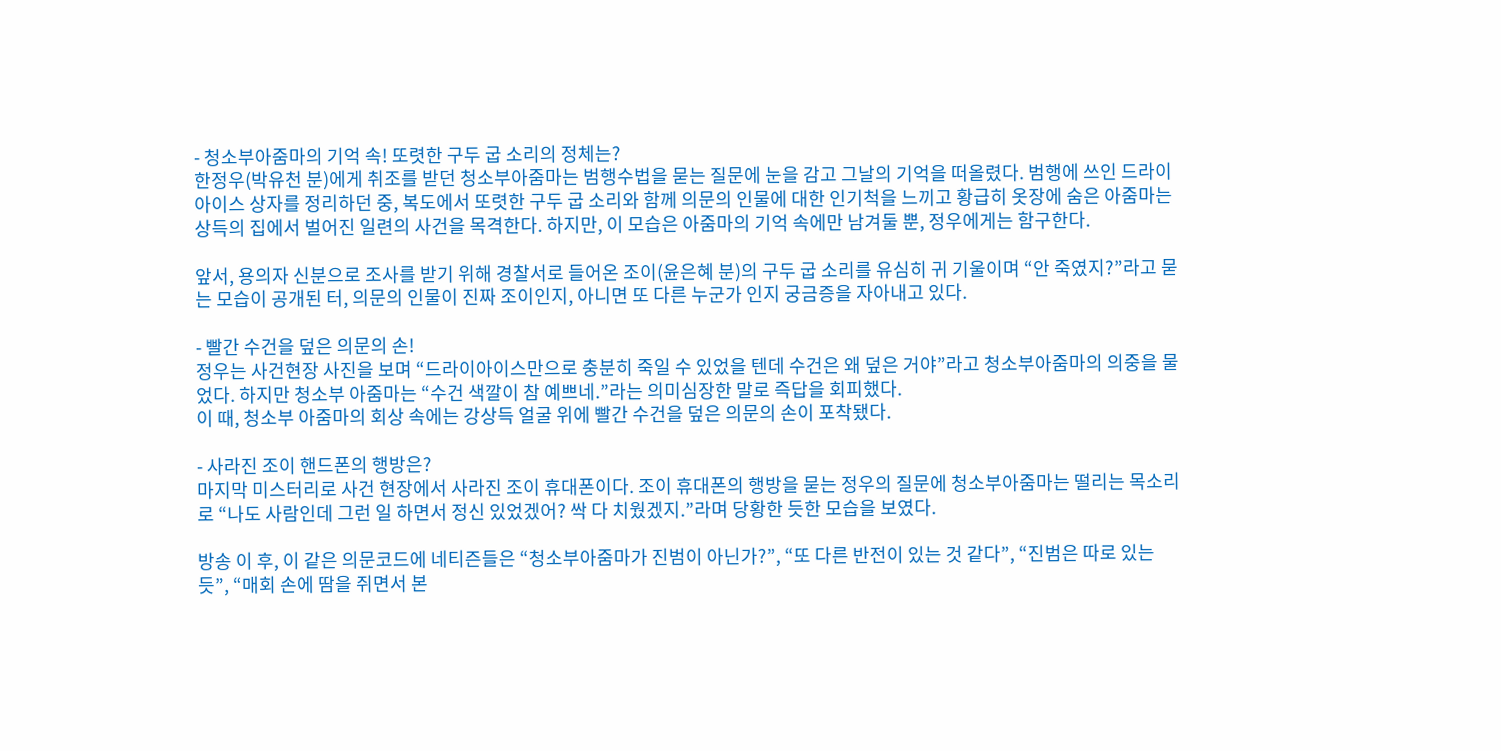- 청소부아줌마의 기억 속! 또렷한 구두 굽 소리의 정체는?
한정우(박유천 분)에게 취조를 받던 청소부아줌마는 범행수법을 묻는 질문에 눈을 감고 그날의 기억을 떠올렸다. 범행에 쓰인 드라이아이스 상자를 정리하던 중, 복도에서 또렷한 구두 굽 소리와 함께 의문의 인물에 대한 인기척을 느끼고 황급히 옷장에 숨은 아줌마는 상득의 집에서 벌어진 일련의 사건을 목격한다. 하지만, 이 모습은 아줌마의 기억 속에만 남겨둘 뿐, 정우에게는 함구한다.

앞서, 용의자 신분으로 조사를 받기 위해 경찰서로 들어온 조이(윤은혜 분)의 구두 굽 소리를 유심히 귀 기울이며 “안 죽였지?”라고 묻는 모습이 공개된 터, 의문의 인물이 진짜 조이인지, 아니면 또 다른 누군가 인지 궁금증을 자아내고 있다.

- 빨간 수건을 덮은 의문의 손!
정우는 사건현장 사진을 보며 “드라이아이스만으로 충분히 죽일 수 있었을 텐데 수건은 왜 덮은 거야”라고 청소부아줌마의 의중을 물었다. 하지만 청소부 아줌마는 “수건 색깔이 참 예쁘네.”라는 의미심장한 말로 즉답을 회피했다.
이 때, 청소부 아줌마의 회상 속에는 강상득 얼굴 위에 빨간 수건을 덮은 의문의 손이 포착됐다.

- 사라진 조이 핸드폰의 행방은?
마지막 미스터리로 사건 현장에서 사라진 조이 휴대폰이다. 조이 휴대폰의 행방을 묻는 정우의 질문에 청소부아줌마는 떨리는 목소리로 “나도 사람인데 그런 일 하면서 정신 있었겠어? 싹 다 치웠겠지.”라며 당황한 듯한 모습을 보였다.

방송 이 후, 이 같은 의문코드에 네티즌들은 “청소부아줌마가 진범이 아닌가?”, “또 다른 반전이 있는 것 같다”, “진범은 따로 있는 듯”, “매회 손에 땀을 쥐면서 본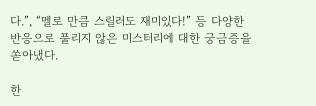다.”, “멜로 만큼 스릴러도 재미있다!” 등 다양한 반응으로 풀리지 않은 미스터리에 대한 궁금증을 쏟아냈다.

한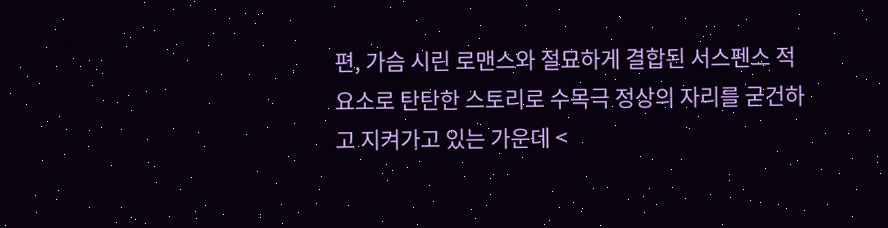편, 가슴 시린 로맨스와 절묘하게 결합된 서스펜스 적 요소로 탄탄한 스토리로 수목극 정상의 자리를 굳건하고 지켜가고 있는 가운데 <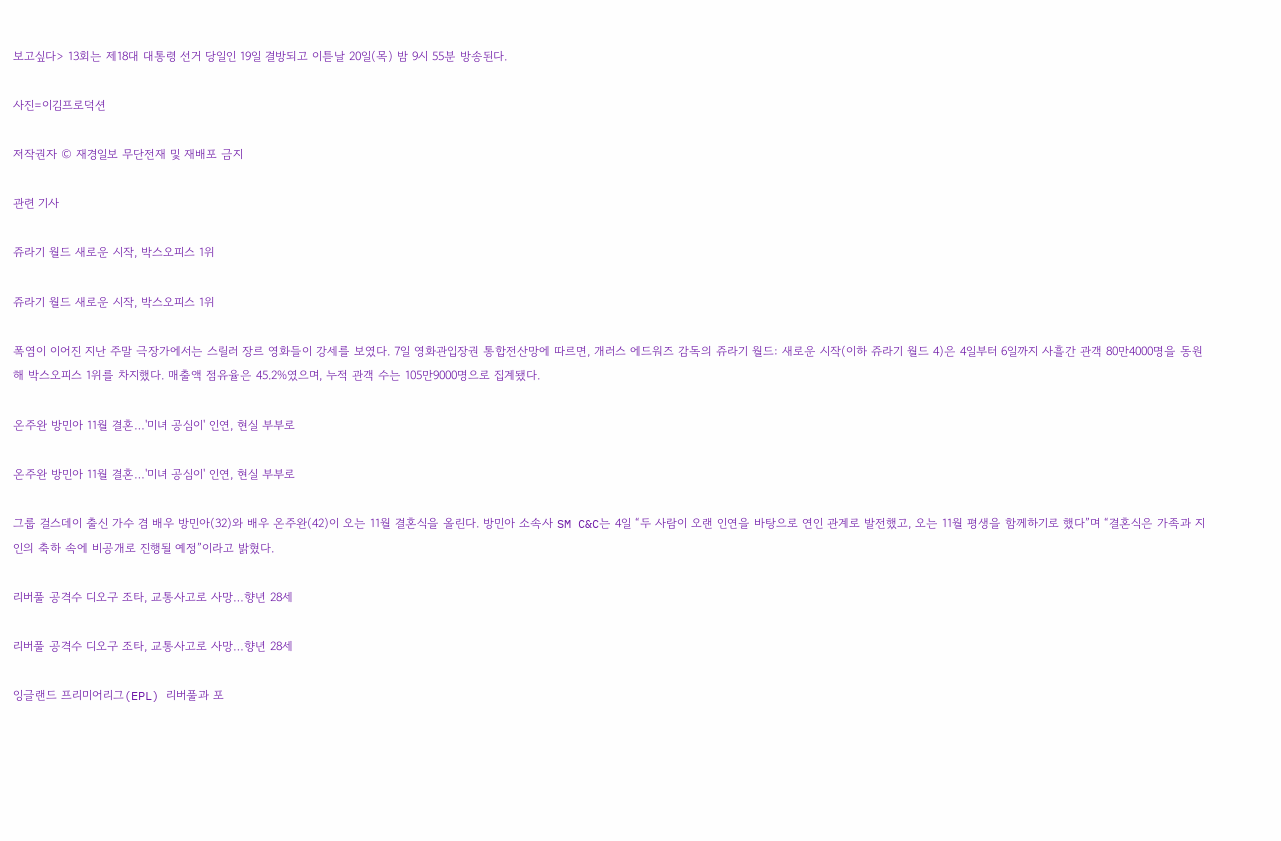보고싶다> 13회는 제18대 대통령 선거 당일인 19일 결방되고 이튿날 20일(목) 밤 9시 55분 방송된다.

사진=이김프로덕션

저작권자 © 재경일보 무단전재 및 재배포 금지

관련 기사

쥬라기 월드 새로운 시작, 박스오피스 1위

쥬라기 월드 새로운 시작, 박스오피스 1위

폭염이 이어진 지난 주말 극장가에서는 스릴러 장르 영화들이 강세를 보였다. 7일 영화관입장권 통합전산망에 따르면, 개러스 에드워즈 감독의 쥬라기 월드: 새로운 시작(이하 쥬라기 월드 4)은 4일부터 6일까지 사흘간 관객 80만4000명을 동원해 박스오피스 1위를 차지했다. 매출액 점유율은 45.2%였으며, 누적 관객 수는 105만9000명으로 집계됐다.

온주완 방민아 11월 결혼…'미녀 공심이' 인연, 현실 부부로

온주완 방민아 11월 결혼…'미녀 공심이' 인연, 현실 부부로

그룹 걸스데이 출신 가수 겸 배우 방민아(32)와 배우 온주완(42)이 오는 11월 결혼식을 올린다. 방민아 소속사 SM C&C는 4일 “두 사람이 오랜 인연을 바탕으로 연인 관계로 발전했고, 오는 11월 평생을 함께하기로 했다”며 “결혼식은 가족과 지인의 축하 속에 비공개로 진행될 예정”이라고 밝혔다.

리버풀 공격수 디오구 조타, 교통사고로 사망…향년 28세

리버풀 공격수 디오구 조타, 교통사고로 사망…향년 28세

잉글랜드 프리미어리그(EPL) 리버풀과 포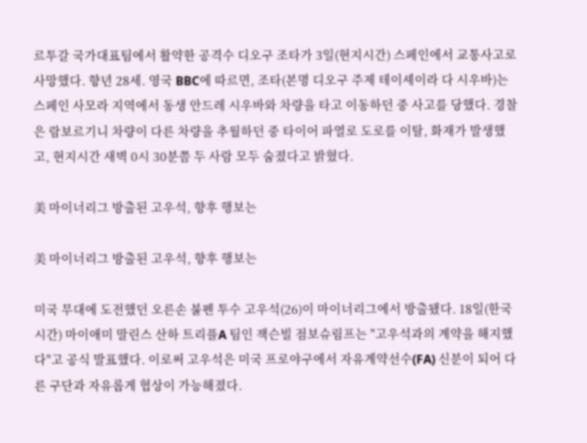르투갈 국가대표팀에서 활약한 공격수 디오구 조타가 3일(현지시간) 스페인에서 교통사고로 사망했다. 향년 28세. 영국 BBC에 따르면, 조타(본명 디오구 주제 테이셰이라 다 시우바)는 스페인 사모라 지역에서 동생 안드레 시우바와 차량을 타고 이동하던 중 사고를 당했다. 경찰은 람보르기니 차량이 다른 차량을 추월하던 중 타이어 파열로 도로를 이탈, 화재가 발생했고, 현지시간 새벽 0시 30분쯤 두 사람 모두 숨졌다고 밝혔다.

美 마이너리그 방출된 고우석, 향후 행보는

美 마이너리그 방출된 고우석, 향후 행보는

미국 무대에 도전했던 오른손 불펜 투수 고우석(26)이 마이너리그에서 방출됐다. 18일(한국시간) 마이애미 말린스 산하 트리플A 팀인 잭슨빌 점보슈림프는 "고우석과의 계약을 해지했다"고 공식 발표했다. 이로써 고우석은 미국 프로야구에서 자유계약선수(FA) 신분이 되어 다른 구단과 자유롭게 협상이 가능해졌다.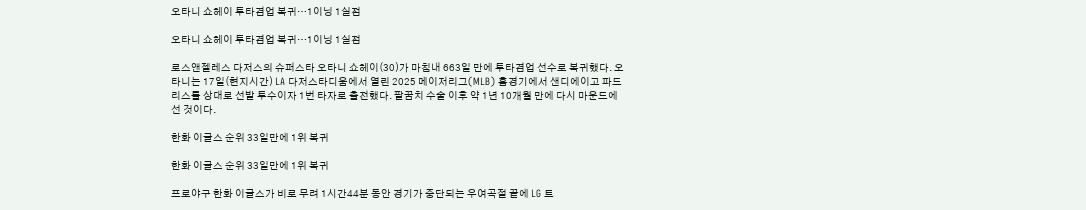오타니 쇼헤이 투타겸업 복귀…1이닝 1실점

오타니 쇼헤이 투타겸업 복귀…1이닝 1실점

로스앤젤레스 다저스의 슈퍼스타 오타니 쇼헤이(30)가 마침내 663일 만에 투타겸업 선수로 복귀했다. 오타니는 17일(현지시간) LA 다저스타디움에서 열린 2025 메이저리그(MLB) 홈경기에서 샌디에이고 파드리스를 상대로 선발 투수이자 1번 타자로 출전했다. 팔꿈치 수술 이후 약 1년 10개월 만에 다시 마운드에 선 것이다.

한화 이글스 순위 33일만에 1위 복귀

한화 이글스 순위 33일만에 1위 복귀

프로야구 한화 이글스가 비로 무려 1시간44분 동안 경기가 중단되는 우여곡절 끝에 LG 트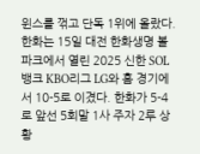윈스를 꺾고 단독 1위에 올랐다. 한화는 15일 대전 한화생명 볼파크에서 열린 2025 신한 SOL 뱅크 KBO리그 LG와 홈 경기에서 10-5로 이겼다. 한화가 5-4로 앞선 5회말 1사 주자 2루 상황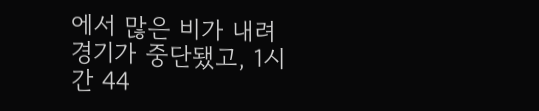에서 많은 비가 내려 경기가 중단됐고, 1시간 44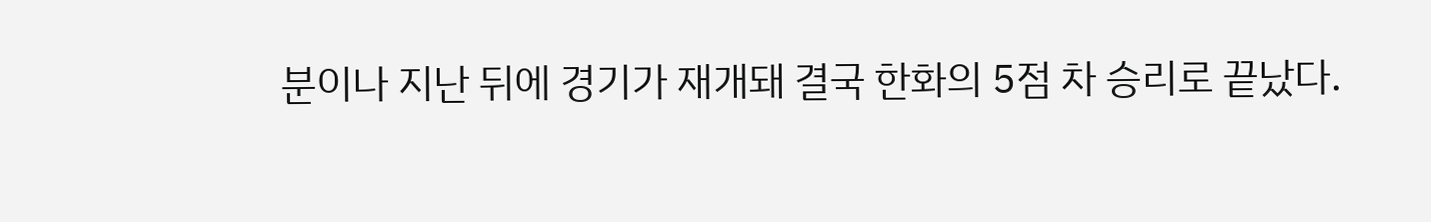분이나 지난 뒤에 경기가 재개돼 결국 한화의 5점 차 승리로 끝났다.